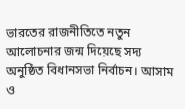ভারতের রাজনীতিতে নতুন আলোচনার জন্ম দিয়েছে সদ্য অনুষ্ঠিত বিধানসভা নির্বাচন। আসাম ও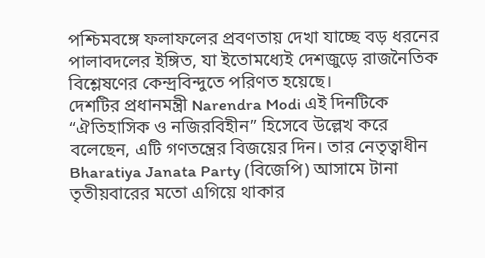পশ্চিমবঙ্গে ফলাফলের প্রবণতায় দেখা যাচ্ছে বড় ধরনের পালাবদলের ইঙ্গিত, যা ইতোমধ্যেই দেশজুড়ে রাজনৈতিক বিশ্লেষণের কেন্দ্রবিন্দুতে পরিণত হয়েছে।
দেশটির প্রধানমন্ত্রী Narendra Modi এই দিনটিকে “ঐতিহাসিক ও নজিরবিহীন” হিসেবে উল্লেখ করে বলেছেন, এটি গণতন্ত্রের বিজয়ের দিন। তার নেতৃত্বাধীন Bharatiya Janata Party (বিজেপি) আসামে টানা তৃতীয়বারের মতো এগিয়ে থাকার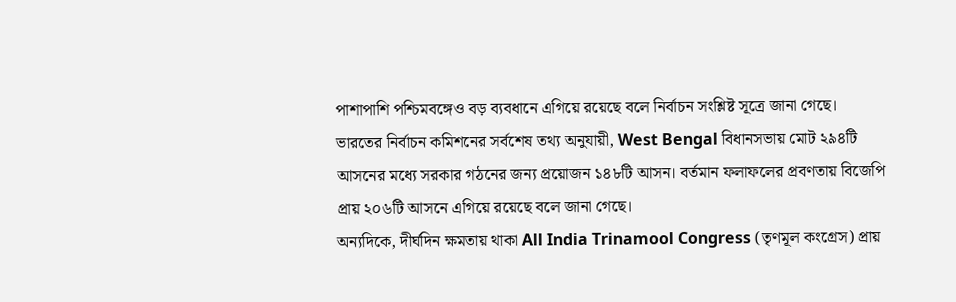পাশাপাশি পশ্চিমবঙ্গেও বড় ব্যবধানে এগিয়ে রয়েছে বলে নির্বাচন সংশ্লিষ্ট সূত্রে জানা গেছে।
ভারতের নির্বাচন কমিশনের সর্বশেষ তথ্য অনুযায়ী, West Bengal বিধানসভায় মোট ২৯৪টি আসনের মধ্যে সরকার গঠনের জন্য প্রয়োজন ১৪৮টি আসন। বর্তমান ফলাফলের প্রবণতায় বিজেপি প্রায় ২০৬টি আসনে এগিয়ে রয়েছে বলে জানা গেছে।
অন্যদিকে, দীর্ঘদিন ক্ষমতায় থাকা All India Trinamool Congress (তৃণমূল কংগ্রেস) প্রায়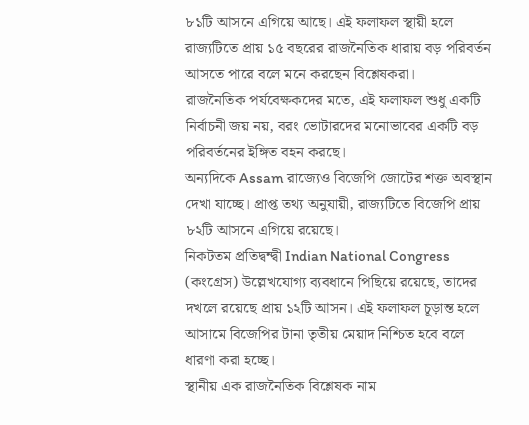৮১টি আসনে এগিয়ে আছে। এই ফলাফল স্থায়ী হলে রাজ্যটিতে প্রায় ১৫ বছরের রাজনৈতিক ধারায় বড় পরিবর্তন আসতে পারে বলে মনে করছেন বিশ্লেষকরা।
রাজনৈতিক পর্যবেক্ষকদের মতে, এই ফলাফল শুধু একটি নির্বাচনী জয় নয়, বরং ভোটারদের মনোভাবের একটি বড় পরিবর্তনের ইঙ্গিত বহন করছে।
অন্যদিকে Assam রাজ্যেও বিজেপি জোটের শক্ত অবস্থান দেখা যাচ্ছে। প্রাপ্ত তথ্য অনুযায়ী, রাজ্যটিতে বিজেপি প্রায় ৮২টি আসনে এগিয়ে রয়েছে।
নিকটতম প্রতিদ্বন্দ্বী Indian National Congress (কংগ্রেস) উল্লেখযোগ্য ব্যবধানে পিছিয়ে রয়েছে, তাদের দখলে রয়েছে প্রায় ১২টি আসন। এই ফলাফল চূড়ান্ত হলে আসামে বিজেপির টানা তৃতীয় মেয়াদ নিশ্চিত হবে বলে ধারণা করা হচ্ছে।
স্থানীয় এক রাজনৈতিক বিশ্লেষক নাম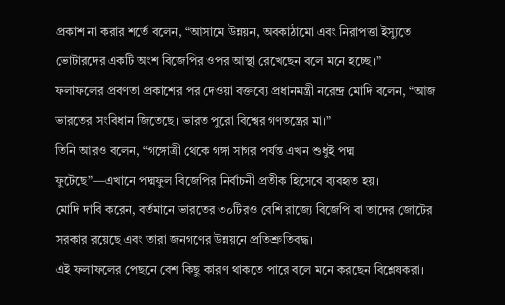প্রকাশ না করার শর্তে বলেন, “আসামে উন্নয়ন, অবকাঠামো এবং নিরাপত্তা ইস্যুতে ভোটারদের একটি অংশ বিজেপির ওপর আস্থা রেখেছেন বলে মনে হচ্ছে।”
ফলাফলের প্রবণতা প্রকাশের পর দেওয়া বক্তব্যে প্রধানমন্ত্রী নরেন্দ্র মোদি বলেন, “আজ ভারতের সংবিধান জিতেছে। ভারত পুরো বিশ্বের গণতন্ত্রের মা।”
তিনি আরও বলেন, “গঙ্গোত্রী থেকে গঙ্গা সাগর পর্যন্ত এখন শুধুই পদ্ম ফুটেছে”—এখানে পদ্মফুল বিজেপির নির্বাচনী প্রতীক হিসেবে ব্যবহৃত হয়।
মোদি দাবি করেন, বর্তমানে ভারতের ৩০টিরও বেশি রাজ্যে বিজেপি বা তাদের জোটের সরকার রয়েছে এবং তারা জনগণের উন্নয়নে প্রতিশ্রুতিবদ্ধ।
এই ফলাফলের পেছনে বেশ কিছু কারণ থাকতে পারে বলে মনে করছেন বিশ্লেষকরা।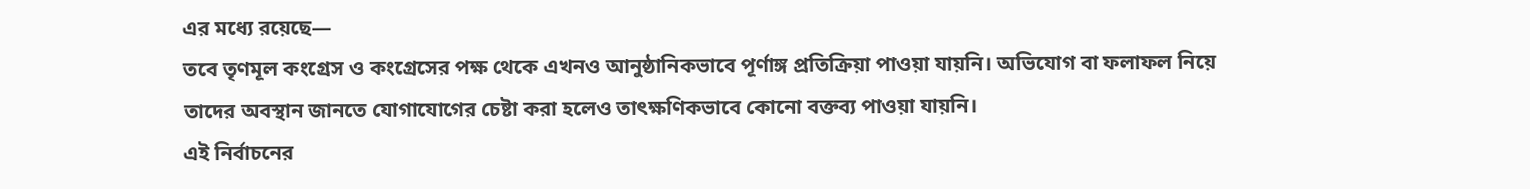এর মধ্যে রয়েছে—
তবে তৃণমূল কংগ্রেস ও কংগ্রেসের পক্ষ থেকে এখনও আনুষ্ঠানিকভাবে পূর্ণাঙ্গ প্রতিক্রিয়া পাওয়া যায়নি। অভিযোগ বা ফলাফল নিয়ে তাদের অবস্থান জানতে যোগাযোগের চেষ্টা করা হলেও তাৎক্ষণিকভাবে কোনো বক্তব্য পাওয়া যায়নি।
এই নির্বাচনের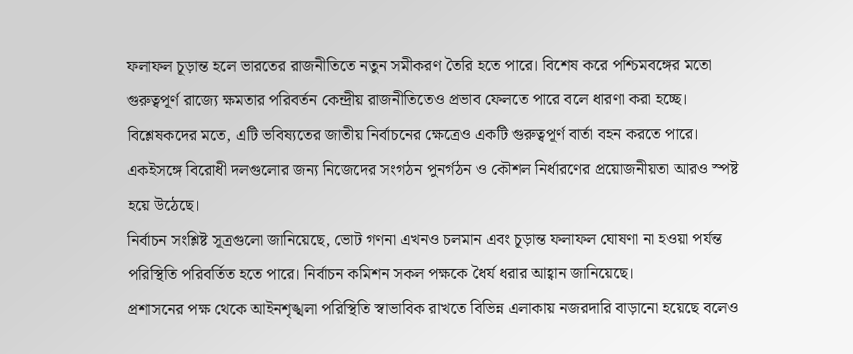ফলাফল চূড়ান্ত হলে ভারতের রাজনীতিতে নতুন সমীকরণ তৈরি হতে পারে। বিশেষ করে পশ্চিমবঙ্গের মতো গুরুত্বপূর্ণ রাজ্যে ক্ষমতার পরিবর্তন কেন্দ্রীয় রাজনীতিতেও প্রভাব ফেলতে পারে বলে ধারণা করা হচ্ছে।
বিশ্লেষকদের মতে, এটি ভবিষ্যতের জাতীয় নির্বাচনের ক্ষেত্রেও একটি গুরুত্বপূর্ণ বার্তা বহন করতে পারে। একইসঙ্গে বিরোধী দলগুলোর জন্য নিজেদের সংগঠন পুনর্গঠন ও কৌশল নির্ধারণের প্রয়োজনীয়তা আরও স্পষ্ট হয়ে উঠেছে।
নির্বাচন সংশ্লিষ্ট সূত্রগুলো জানিয়েছে, ভোট গণনা এখনও চলমান এবং চূড়ান্ত ফলাফল ঘোষণা না হওয়া পর্যন্ত পরিস্থিতি পরিবর্তিত হতে পারে। নির্বাচন কমিশন সকল পক্ষকে ধৈর্য ধরার আহ্বান জানিয়েছে।
প্রশাসনের পক্ষ থেকে আইনশৃঙ্খলা পরিস্থিতি স্বাভাবিক রাখতে বিভিন্ন এলাকায় নজরদারি বাড়ানো হয়েছে বলেও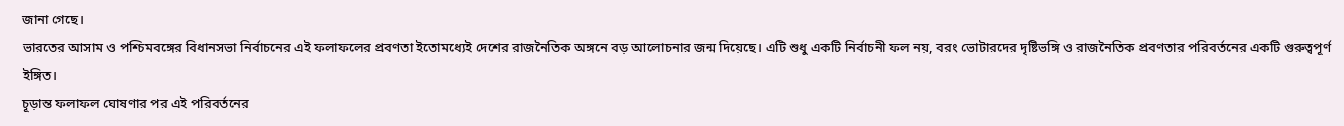জানা গেছে।
ভারতের আসাম ও পশ্চিমবঙ্গের বিধানসভা নির্বাচনের এই ফলাফলের প্রবণতা ইতোমধ্যেই দেশের রাজনৈতিক অঙ্গনে বড় আলোচনার জন্ম দিয়েছে। এটি শুধু একটি নির্বাচনী ফল নয়, বরং ভোটারদের দৃষ্টিভঙ্গি ও রাজনৈতিক প্রবণতার পরিবর্তনের একটি গুরুত্বপূর্ণ ইঙ্গিত।
চূড়ান্ত ফলাফল ঘোষণার পর এই পরিবর্তনের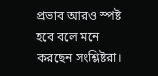প্রভাব আরও স্পষ্ট হবে বলে মনে করছেন সংশ্লিষ্টরা।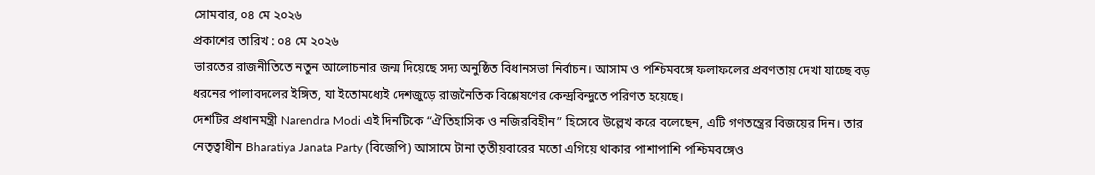সোমবার, ০৪ মে ২০২৬
প্রকাশের তারিখ : ০৪ মে ২০২৬
ভারতের রাজনীতিতে নতুন আলোচনার জন্ম দিয়েছে সদ্য অনুষ্ঠিত বিধানসভা নির্বাচন। আসাম ও পশ্চিমবঙ্গে ফলাফলের প্রবণতায় দেখা যাচ্ছে বড় ধরনের পালাবদলের ইঙ্গিত, যা ইতোমধ্যেই দেশজুড়ে রাজনৈতিক বিশ্লেষণের কেন্দ্রবিন্দুতে পরিণত হয়েছে।
দেশটির প্রধানমন্ত্রী Narendra Modi এই দিনটিকে “ঐতিহাসিক ও নজিরবিহীন” হিসেবে উল্লেখ করে বলেছেন, এটি গণতন্ত্রের বিজয়ের দিন। তার নেতৃত্বাধীন Bharatiya Janata Party (বিজেপি) আসামে টানা তৃতীয়বারের মতো এগিয়ে থাকার পাশাপাশি পশ্চিমবঙ্গেও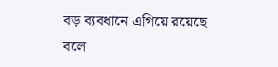বড় ব্যবধানে এগিয়ে রয়েছে বলে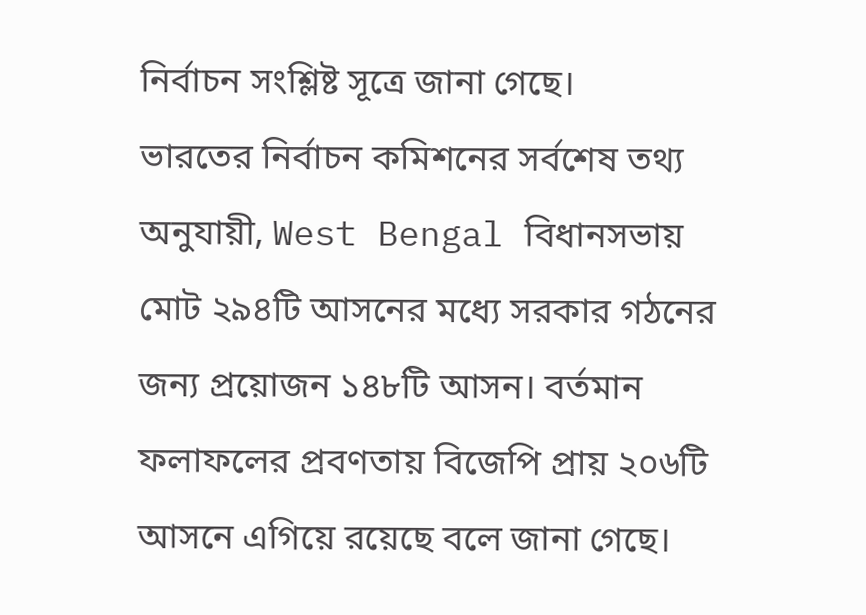নির্বাচন সংশ্লিষ্ট সূত্রে জানা গেছে।
ভারতের নির্বাচন কমিশনের সর্বশেষ তথ্য অনুযায়ী, West Bengal বিধানসভায় মোট ২৯৪টি আসনের মধ্যে সরকার গঠনের জন্য প্রয়োজন ১৪৮টি আসন। বর্তমান ফলাফলের প্রবণতায় বিজেপি প্রায় ২০৬টি আসনে এগিয়ে রয়েছে বলে জানা গেছে।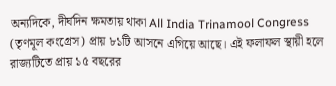অন্যদিকে, দীর্ঘদিন ক্ষমতায় থাকা All India Trinamool Congress (তৃণমূল কংগ্রেস) প্রায় ৮১টি আসনে এগিয়ে আছে। এই ফলাফল স্থায়ী হলে রাজ্যটিতে প্রায় ১৫ বছরের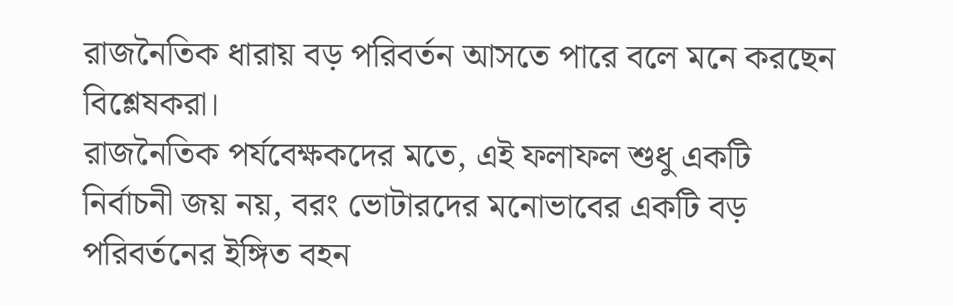রাজনৈতিক ধারায় বড় পরিবর্তন আসতে পারে বলে মনে করছেন বিশ্লেষকরা।
রাজনৈতিক পর্যবেক্ষকদের মতে, এই ফলাফল শুধু একটি নির্বাচনী জয় নয়, বরং ভোটারদের মনোভাবের একটি বড় পরিবর্তনের ইঙ্গিত বহন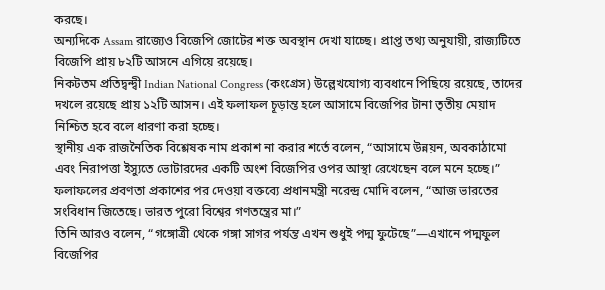করছে।
অন্যদিকে Assam রাজ্যেও বিজেপি জোটের শক্ত অবস্থান দেখা যাচ্ছে। প্রাপ্ত তথ্য অনুযায়ী, রাজ্যটিতে বিজেপি প্রায় ৮২টি আসনে এগিয়ে রয়েছে।
নিকটতম প্রতিদ্বন্দ্বী Indian National Congress (কংগ্রেস) উল্লেখযোগ্য ব্যবধানে পিছিয়ে রয়েছে, তাদের দখলে রয়েছে প্রায় ১২টি আসন। এই ফলাফল চূড়ান্ত হলে আসামে বিজেপির টানা তৃতীয় মেয়াদ নিশ্চিত হবে বলে ধারণা করা হচ্ছে।
স্থানীয় এক রাজনৈতিক বিশ্লেষক নাম প্রকাশ না করার শর্তে বলেন, “আসামে উন্নয়ন, অবকাঠামো এবং নিরাপত্তা ইস্যুতে ভোটারদের একটি অংশ বিজেপির ওপর আস্থা রেখেছেন বলে মনে হচ্ছে।”
ফলাফলের প্রবণতা প্রকাশের পর দেওয়া বক্তব্যে প্রধানমন্ত্রী নরেন্দ্র মোদি বলেন, “আজ ভারতের সংবিধান জিতেছে। ভারত পুরো বিশ্বের গণতন্ত্রের মা।”
তিনি আরও বলেন, “গঙ্গোত্রী থেকে গঙ্গা সাগর পর্যন্ত এখন শুধুই পদ্ম ফুটেছে”—এখানে পদ্মফুল বিজেপির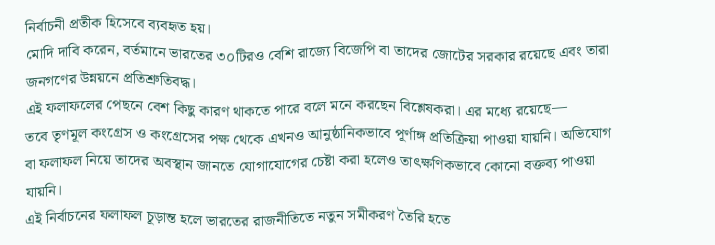নির্বাচনী প্রতীক হিসেবে ব্যবহৃত হয়।
মোদি দাবি করেন, বর্তমানে ভারতের ৩০টিরও বেশি রাজ্যে বিজেপি বা তাদের জোটের সরকার রয়েছে এবং তারা জনগণের উন্নয়নে প্রতিশ্রুতিবদ্ধ।
এই ফলাফলের পেছনে বেশ কিছু কারণ থাকতে পারে বলে মনে করছেন বিশ্লেষকরা। এর মধ্যে রয়েছে—
তবে তৃণমূল কংগ্রেস ও কংগ্রেসের পক্ষ থেকে এখনও আনুষ্ঠানিকভাবে পূর্ণাঙ্গ প্রতিক্রিয়া পাওয়া যায়নি। অভিযোগ বা ফলাফল নিয়ে তাদের অবস্থান জানতে যোগাযোগের চেষ্টা করা হলেও তাৎক্ষণিকভাবে কোনো বক্তব্য পাওয়া যায়নি।
এই নির্বাচনের ফলাফল চূড়ান্ত হলে ভারতের রাজনীতিতে নতুন সমীকরণ তৈরি হতে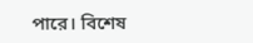পারে। বিশেষ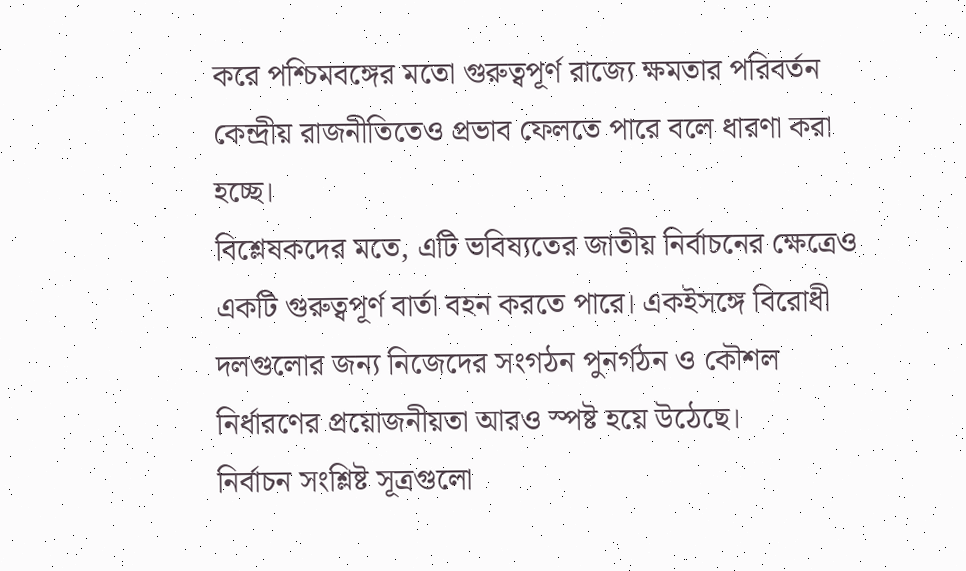করে পশ্চিমবঙ্গের মতো গুরুত্বপূর্ণ রাজ্যে ক্ষমতার পরিবর্তন কেন্দ্রীয় রাজনীতিতেও প্রভাব ফেলতে পারে বলে ধারণা করা হচ্ছে।
বিশ্লেষকদের মতে, এটি ভবিষ্যতের জাতীয় নির্বাচনের ক্ষেত্রেও একটি গুরুত্বপূর্ণ বার্তা বহন করতে পারে। একইসঙ্গে বিরোধী দলগুলোর জন্য নিজেদের সংগঠন পুনর্গঠন ও কৌশল নির্ধারণের প্রয়োজনীয়তা আরও স্পষ্ট হয়ে উঠেছে।
নির্বাচন সংশ্লিষ্ট সূত্রগুলো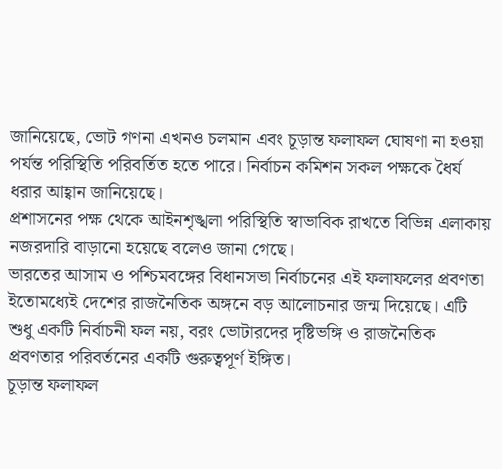জানিয়েছে, ভোট গণনা এখনও চলমান এবং চূড়ান্ত ফলাফল ঘোষণা না হওয়া পর্যন্ত পরিস্থিতি পরিবর্তিত হতে পারে। নির্বাচন কমিশন সকল পক্ষকে ধৈর্য ধরার আহ্বান জানিয়েছে।
প্রশাসনের পক্ষ থেকে আইনশৃঙ্খলা পরিস্থিতি স্বাভাবিক রাখতে বিভিন্ন এলাকায় নজরদারি বাড়ানো হয়েছে বলেও জানা গেছে।
ভারতের আসাম ও পশ্চিমবঙ্গের বিধানসভা নির্বাচনের এই ফলাফলের প্রবণতা ইতোমধ্যেই দেশের রাজনৈতিক অঙ্গনে বড় আলোচনার জন্ম দিয়েছে। এটি শুধু একটি নির্বাচনী ফল নয়, বরং ভোটারদের দৃষ্টিভঙ্গি ও রাজনৈতিক প্রবণতার পরিবর্তনের একটি গুরুত্বপূর্ণ ইঙ্গিত।
চূড়ান্ত ফলাফল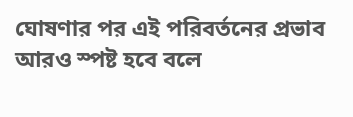ঘোষণার পর এই পরিবর্তনের প্রভাব আরও স্পষ্ট হবে বলে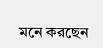মনে করছেন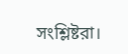সংশ্লিষ্টরা।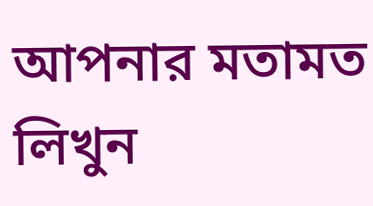আপনার মতামত লিখুন